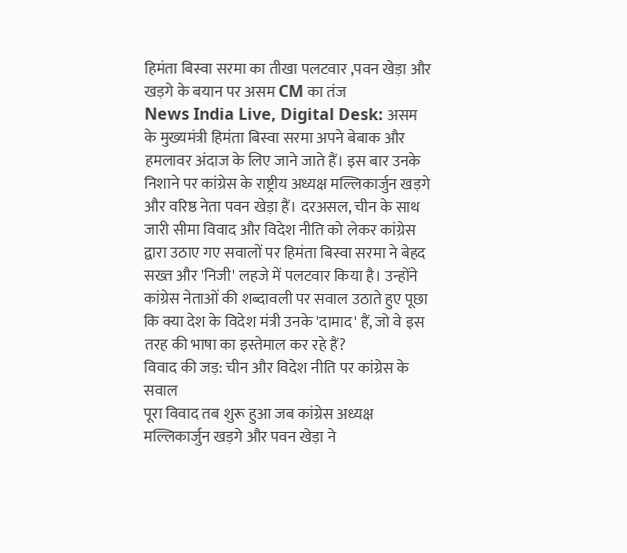हिमंता बिस्वा सरमा का तीखा पलटवार ,पवन खेड़ा और खड़गे के बयान पर असम CM का तंज
News India Live, Digital Desk: असम के मुख्यमंत्री हिमंता बिस्वा सरमा अपने बेबाक और हमलावर अंदाज के लिए जाने जाते हैं। इस बार उनके निशाने पर कांग्रेस के राष्ट्रीय अध्यक्ष मल्लिकार्जुन खड़गे और वरिष्ठ नेता पवन खेड़ा हैं। दरअसल, चीन के साथ जारी सीमा विवाद और विदेश नीति को लेकर कांग्रेस द्वारा उठाए गए सवालों पर हिमंता बिस्वा सरमा ने बेहद सख्त और 'निजी' लहजे में पलटवार किया है। उन्होंने कांग्रेस नेताओं की शब्दावली पर सवाल उठाते हुए पूछा कि क्या देश के विदेश मंत्री उनके 'दामाद' हैं, जो वे इस तरह की भाषा का इस्तेमाल कर रहे हैं?
विवाद की जड़: चीन और विदेश नीति पर कांग्रेस के सवाल
पूरा विवाद तब शुरू हुआ जब कांग्रेस अध्यक्ष मल्लिकार्जुन खड़गे और पवन खेड़ा ने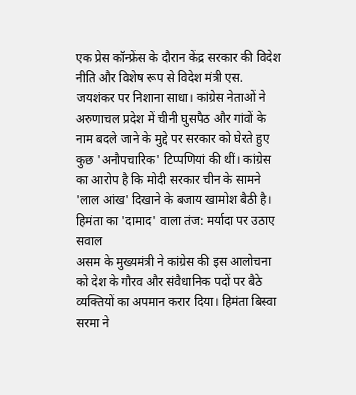एक प्रेस कॉन्फ्रेंस के दौरान केंद्र सरकार की विदेश नीति और विशेष रूप से विदेश मंत्री एस. जयशंकर पर निशाना साधा। कांग्रेस नेताओं ने अरुणाचल प्रदेश में चीनी घुसपैठ और गांवों के नाम बदले जाने के मुद्दे पर सरकार को घेरते हुए कुछ 'अनौपचारिक' टिप्पणियां की थीं। कांग्रेस का आरोप है कि मोदी सरकार चीन के सामने 'लाल आंख' दिखाने के बजाय खामोश बैठी है।
हिमंता का 'दामाद' वाला तंज: मर्यादा पर उठाए सवाल
असम के मुख्यमंत्री ने कांग्रेस की इस आलोचना को देश के गौरव और संवैधानिक पदों पर बैठे व्यक्तियों का अपमान करार दिया। हिमंता बिस्वा सरमा ने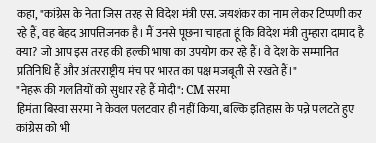कहा, "कांग्रेस के नेता जिस तरह से विदेश मंत्री एस. जयशंकर का नाम लेकर टिप्पणी कर रहे हैं, वह बेहद आपत्तिजनक है। मैं उनसे पूछना चाहता हूं कि विदेश मंत्री तुम्हारा दामाद है क्या? जो आप इस तरह की हल्की भाषा का उपयोग कर रहे हैं। वे देश के सम्मानित प्रतिनिधि हैं और अंतरराष्ट्रीय मंच पर भारत का पक्ष मजबूती से रखते हैं।"
"नेहरू की गलतियों को सुधार रहे हैं मोदी": CM सरमा
हिमंता बिस्वा सरमा ने केवल पलटवार ही नहीं किया, बल्कि इतिहास के पन्ने पलटते हुए कांग्रेस को भी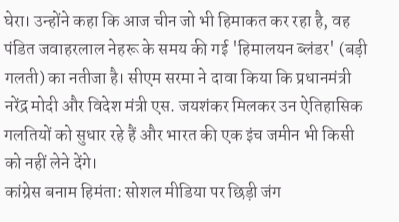घेरा। उन्होंने कहा कि आज चीन जो भी हिमाकत कर रहा है, वह पंडित जवाहरलाल नेहरू के समय की गई 'हिमालयन ब्लंडर' (बड़ी गलती) का नतीजा है। सीएम सरमा ने दावा किया कि प्रधानमंत्री नरेंद्र मोदी और विदेश मंत्री एस. जयशंकर मिलकर उन ऐतिहासिक गलतियों को सुधार रहे हैं और भारत की एक इंच जमीन भी किसी को नहीं लेने देंगे।
कांग्रेस बनाम हिमंता: सोशल मीडिया पर छिड़ी जंग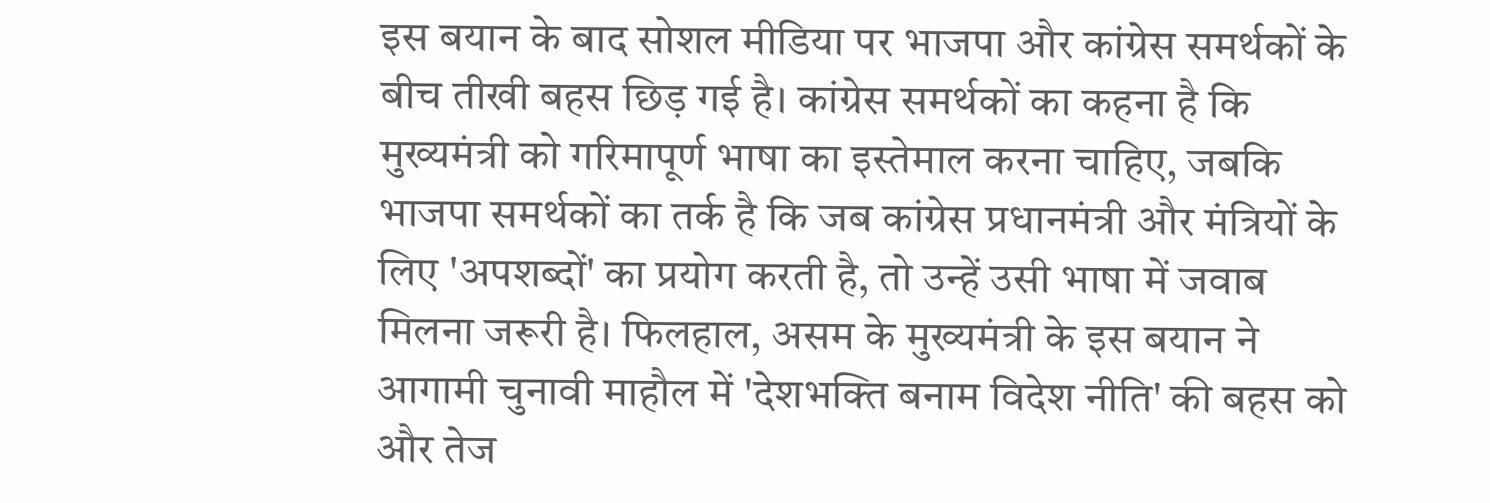इस बयान के बाद सोशल मीडिया पर भाजपा और कांग्रेस समर्थकों के बीच तीखी बहस छिड़ गई है। कांग्रेस समर्थकों का कहना है कि मुख्यमंत्री को गरिमापूर्ण भाषा का इस्तेमाल करना चाहिए, जबकि भाजपा समर्थकों का तर्क है कि जब कांग्रेस प्रधानमंत्री और मंत्रियों के लिए 'अपशब्दों' का प्रयोग करती है, तो उन्हें उसी भाषा में जवाब मिलना जरूरी है। फिलहाल, असम के मुख्यमंत्री के इस बयान ने आगामी चुनावी माहौल में 'देशभक्ति बनाम विदेश नीति' की बहस को और तेज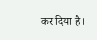कर दिया है।